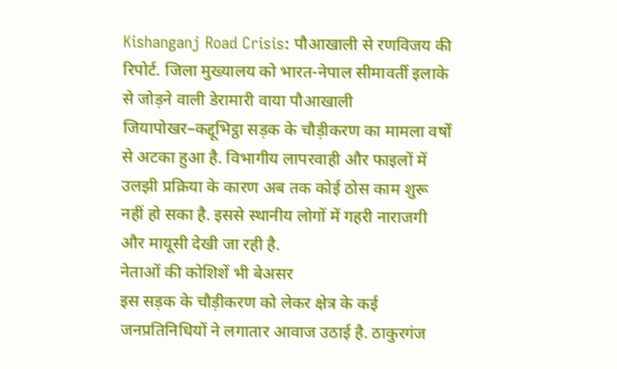Kishanganj Road Crisis: पौआखाली से रणविजय की रिपोर्ट. जिला मुख्यालय को भारत-नेपाल सीमावर्ती इलाके से जोड़ने वाली डेरामारी वाया पौआखाली जियापोखर–कद्दूभिट्ठा सड़क के चौड़ीकरण का मामला वर्षों से अटका हुआ है. विभागीय लापरवाही और फाइलों में उलझी प्रक्रिया के कारण अब तक कोई ठोस काम शुरू नहीं हो सका है. इससे स्थानीय लोगों में गहरी नाराजगी और मायूसी देखी जा रही है.
नेताओं की कोशिशें भी बेअसर
इस सड़क के चौड़ीकरण को लेकर क्षेत्र के कई जनप्रतिनिधियों ने लगातार आवाज उठाई है. ठाकुरगंज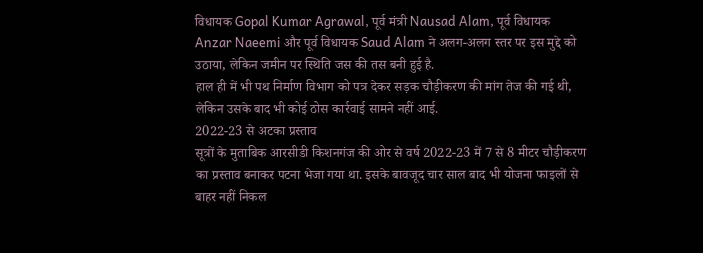विधायक Gopal Kumar Agrawal, पूर्व मंत्री Nausad Alam, पूर्व विधायक Anzar Naeemi और पूर्व विधायक Saud Alam ने अलग-अलग स्तर पर इस मुद्दे को उठाया, लेकिन जमीन पर स्थिति जस की तस बनी हुई है.
हाल ही में भी पथ निर्माण विभाग को पत्र देकर सड़क चौड़ीकरण की मांग तेज की गई थी, लेकिन उसके बाद भी कोई ठोस कार्रवाई सामने नहीं आई.
2022-23 से अटका प्रस्ताव
सूत्रों के मुताबिक आरसीडी किशनगंज की ओर से वर्ष 2022-23 में 7 से 8 मीटर चौड़ीकरण का प्रस्ताव बनाकर पटना भेजा गया था. इसके बावजूद चार साल बाद भी योजना फाइलों से बाहर नहीं निकल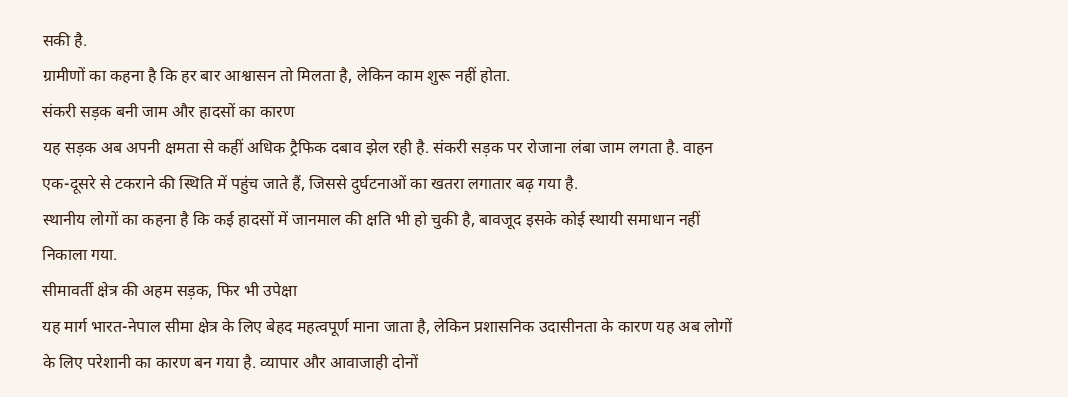सकी है.
ग्रामीणों का कहना है कि हर बार आश्वासन तो मिलता है, लेकिन काम शुरू नहीं होता.
संकरी सड़क बनी जाम और हादसों का कारण
यह सड़क अब अपनी क्षमता से कहीं अधिक ट्रैफिक दबाव झेल रही है. संकरी सड़क पर रोजाना लंबा जाम लगता है. वाहन एक-दूसरे से टकराने की स्थिति में पहुंच जाते हैं, जिससे दुर्घटनाओं का खतरा लगातार बढ़ गया है.
स्थानीय लोगों का कहना है कि कई हादसों में जानमाल की क्षति भी हो चुकी है, बावजूद इसके कोई स्थायी समाधान नहीं निकाला गया.
सीमावर्ती क्षेत्र की अहम सड़क, फिर भी उपेक्षा
यह मार्ग भारत-नेपाल सीमा क्षेत्र के लिए बेहद महत्वपूर्ण माना जाता है, लेकिन प्रशासनिक उदासीनता के कारण यह अब लोगों के लिए परेशानी का कारण बन गया है. व्यापार और आवाजाही दोनों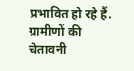प्रभावित हो रहे हैं.
ग्रामीणों की चेतावनी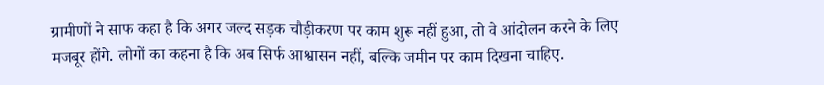ग्रामीणों ने साफ कहा है कि अगर जल्द सड़क चौड़ीकरण पर काम शुरू नहीं हुआ, तो वे आंदोलन करने के लिए मजबूर होंगे. लोगों का कहना है कि अब सिर्फ आश्वासन नहीं, बल्कि जमीन पर काम दिखना चाहिए.